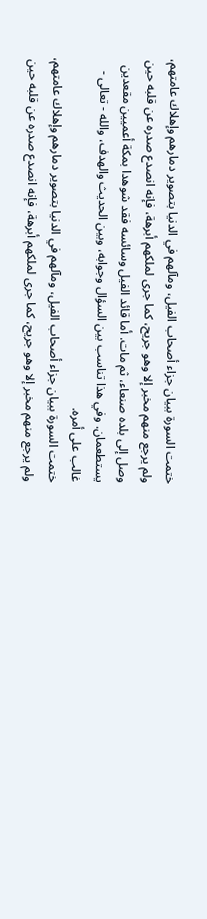ختمت السورة ببيان جزاء أصحاب الفيل، ومآلهم في الدنيا بتصوير دمارهم وإهلاك عامتهم، ولم يرجع منهم مخبر إلا وهو جريح، كما جرى لملكهم أبرهة، فإنه انصدع صدره عن قلبه حين وصل إلى بلده صنعاء، ثم مات. أما قائد الفيل وسائسه فقد شوهدا بمكة أعميين مقعدين يستطعمان. وفي هذا تناسب بين السؤال وجوابه، وبين الحديث والهدف، والله - تعالى - غالب على أمره.
ختمت السورة ببيان جزاء أصحاب الفيل، ومآلهم في الدنيا بتصوير دمارهم وإهلاك عامتهم، ولم يرجع منهم مخبر إلا وهو جريح، كما جرى لملكهم أبرهة، فإنه انصدع صدره عن قلبه حين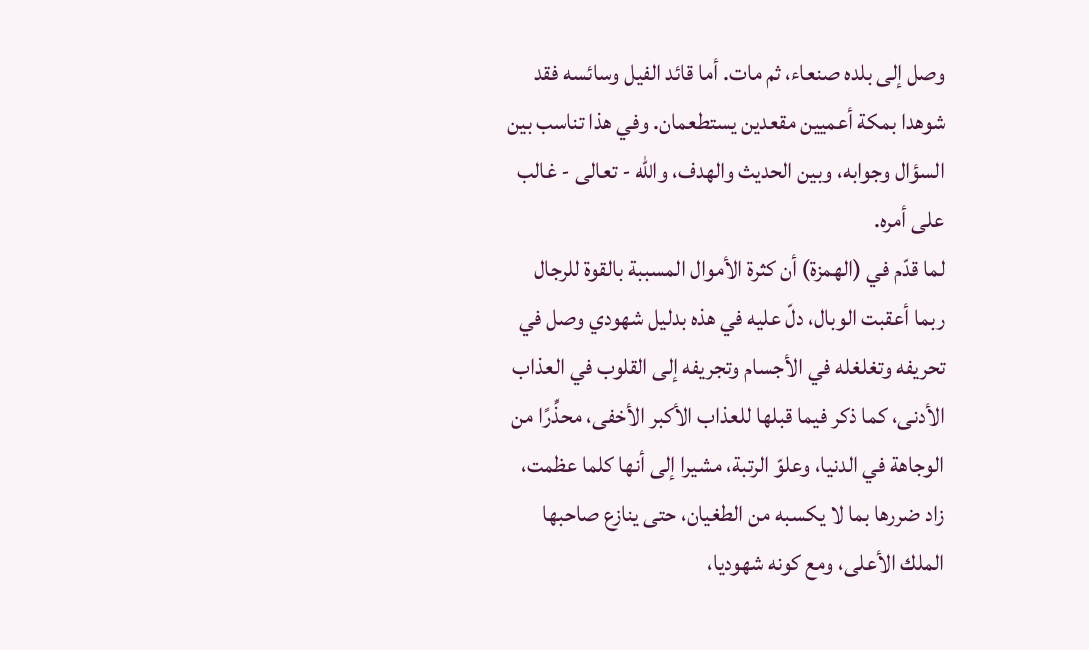وصل إلى بلده صنعاء، ثم مات. أما قائد الفيل وسائسه فقد شوهدا بمكة أعميين مقعدين يستطعمان. وفي هذا تناسب بين السؤال وجوابه، وبين الحديث والهدف، والله - تعالى - غالب على أمره.
لما قدّم في (الهمزة) أن كثرة الأموال المسببة بالقوة للرجال ربما أعقبت الوبال، دلّ عليه في هذه بدليل شهودي وصل في تحريفه وتغلغله في الأجسام وتجريفه إلى القلوب في العذاب الأدنى، كما ذكر فيما قبلها للعذاب الأكبر الأخفى، محذِّرًا من الوجاهة في الدنيا، وعلوّ الرتبة، مشيرا إلى أنها كلما عظمت، زاد ضررها بما لا يكسبه من الطغيان، حتى ينازع صاحبها الملك الأعلى، ومع كونه شهوديا،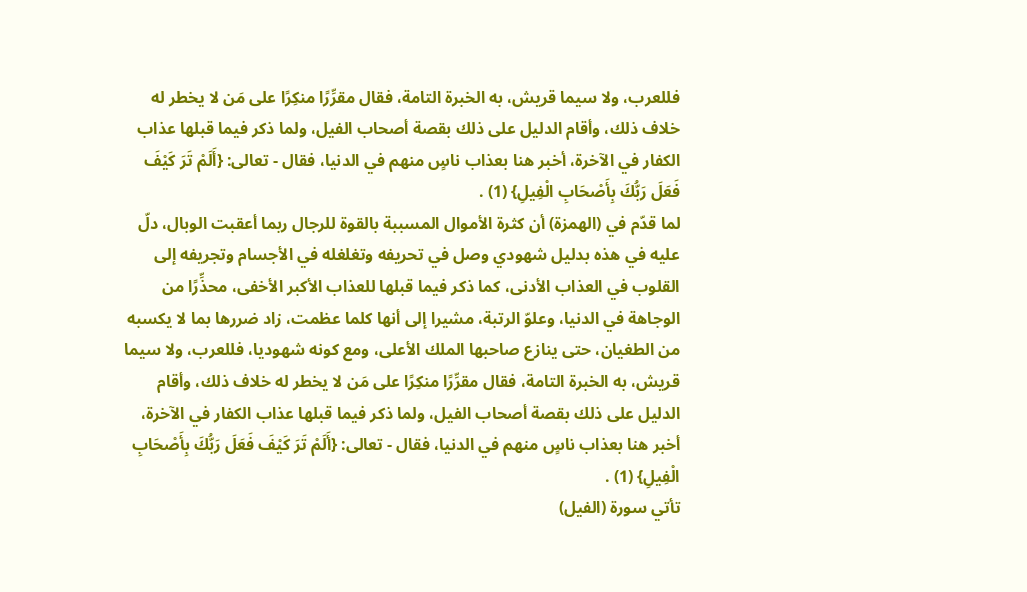فللعرب، ولا سيما قريش، به الخبرة التامة، فقال مقرِّرًا منكِرًا على مَن لا يخطر له خلاف ذلك، وأقام الدليل على ذلك بقصة أصحاب الفيل، ولما ذكر فيما قبلها عذاب الكفار في الآخرة، أخبر هنا بعذاب ناسٍ منهم في الدنيا، فقال - تعالى: {أَلَمْ تَرَ كَيْفَ فَعَلَ رَبُّكَ بِأَصْحَابِ الْفِيلِ} (1) .
لما قدّم في (الهمزة) أن كثرة الأموال المسببة بالقوة للرجال ربما أعقبت الوبال، دلّ عليه في هذه بدليل شهودي وصل في تحريفه وتغلغله في الأجسام وتجريفه إلى القلوب في العذاب الأدنى، كما ذكر فيما قبلها للعذاب الأكبر الأخفى، محذِّرًا من الوجاهة في الدنيا، وعلوّ الرتبة، مشيرا إلى أنها كلما عظمت، زاد ضررها بما لا يكسبه من الطغيان، حتى ينازع صاحبها الملك الأعلى، ومع كونه شهوديا، فللعرب، ولا سيما قريش، به الخبرة التامة، فقال مقرِّرًا منكِرًا على مَن لا يخطر له خلاف ذلك، وأقام الدليل على ذلك بقصة أصحاب الفيل، ولما ذكر فيما قبلها عذاب الكفار في الآخرة، أخبر هنا بعذاب ناسٍ منهم في الدنيا، فقال - تعالى: {أَلَمْ تَرَ كَيْفَ فَعَلَ رَبُّكَ بِأَصْحَابِ الْفِيلِ} (1) .
تأتي سورة (الفيل)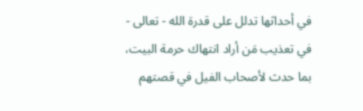في أحداثها تدلل على قدرة الله - تعالى - في تعذيب مَن أراد انتهاك حرمة البيت، بما حدث لأصحاب الفيل في قصتهم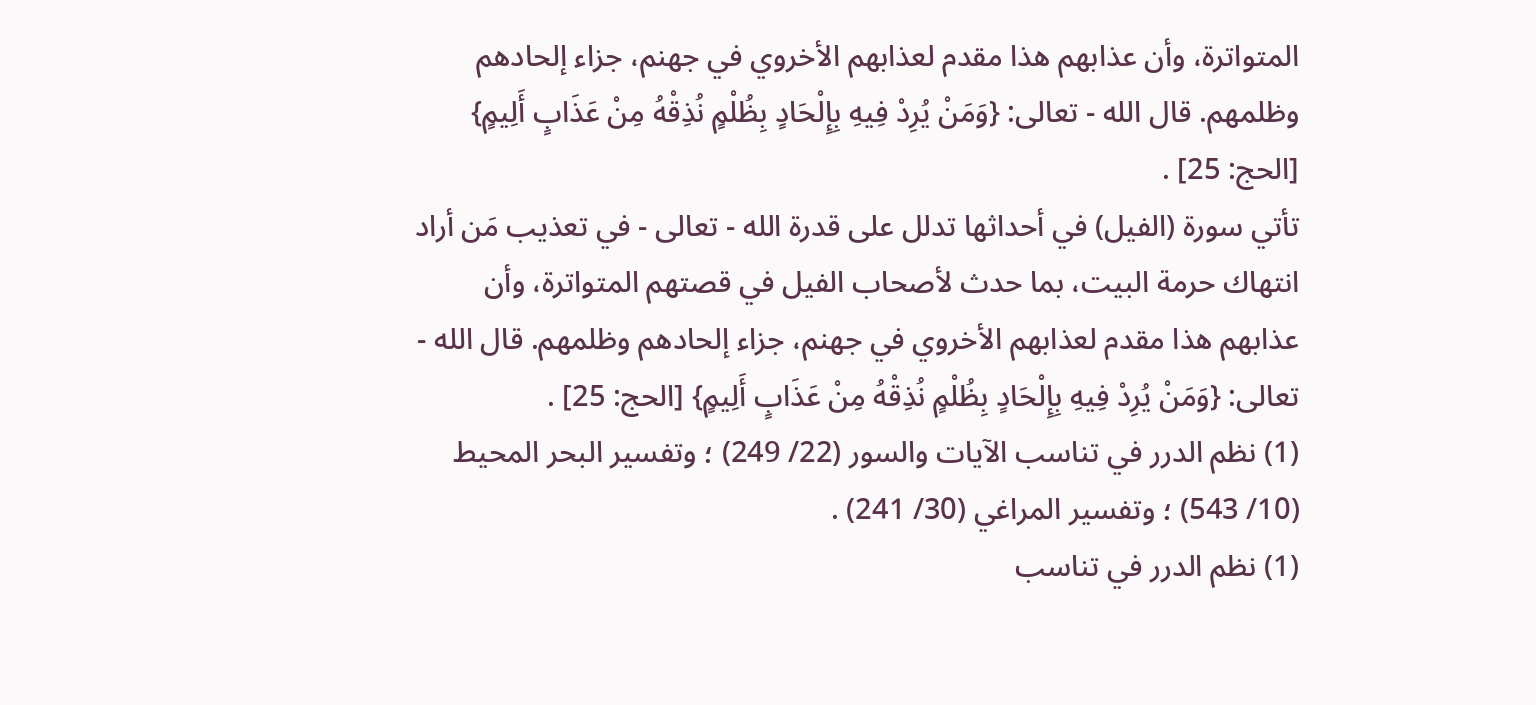المتواترة، وأن عذابهم هذا مقدم لعذابهم الأخروي في جهنم، جزاء إلحادهم وظلمهم. قال الله - تعالى: {وَمَنْ يُرِدْ فِيهِ بِإِلْحَادٍ بِظُلْمٍ نُذِقْهُ مِنْ عَذَابٍ أَلِيمٍ} [الحج: 25] .
تأتي سورة (الفيل) في أحداثها تدلل على قدرة الله - تعالى - في تعذيب مَن أراد انتهاك حرمة البيت، بما حدث لأصحاب الفيل في قصتهم المتواترة، وأن عذابهم هذا مقدم لعذابهم الأخروي في جهنم، جزاء إلحادهم وظلمهم. قال الله - تعالى: {وَمَنْ يُرِدْ فِيهِ بِإِلْحَادٍ بِظُلْمٍ نُذِقْهُ مِنْ عَذَابٍ أَلِيمٍ} [الحج: 25] .
(1) نظم الدرر في تناسب الآيات والسور (22/ 249) ؛ وتفسير البحر المحيط (10/ 543) ؛ وتفسير المراغي (30/ 241) .
(1) نظم الدرر في تناسب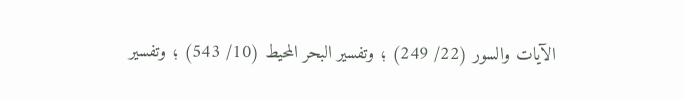الآيات والسور (22/ 249) ؛ وتفسير البحر المحيط (10/ 543) ؛ وتفسير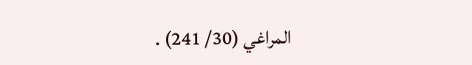المراغي (30/ 241) .